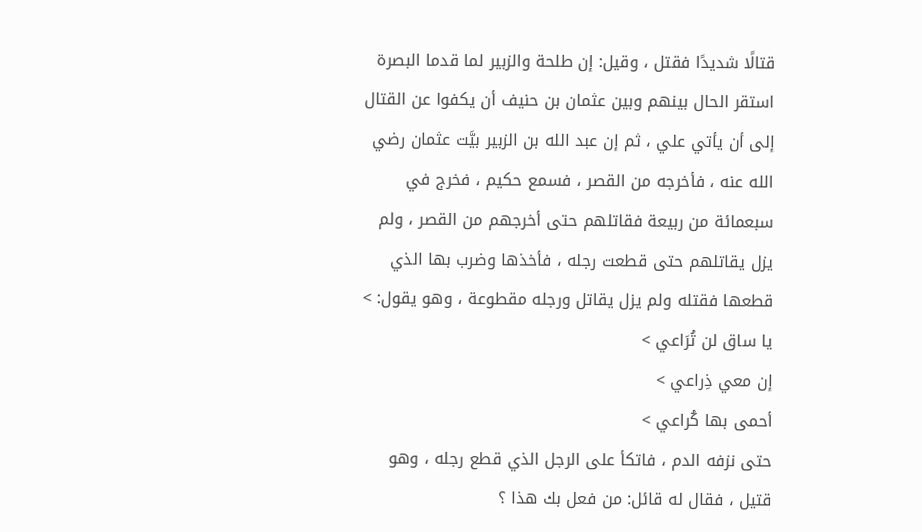قتالًا شديدًا فقتل ، وقيل: إن طلحة والزبير لما قدما البصرة استقر الحال بينهم وبين عثمان بن حنيف أن يكفوا عن القتال إلى أن يأتي علي ، ثم إن عبد الله بن الزبير بيَّت عثمان رضي الله عنه ، فأخرجه من القصر ، فسمع حكيم ، فخرج في سبعمائة من ربيعة فقاتلهم حتى أخرجهم من القصر ، ولم يزل يقاتلهم حتى قطعت رجله ، فأخذها وضرب بها الذي قطعها فقتله ولم يزل يقاتل ورجله مقطوعة ، وهو يقول: >
يا ساق لن تُرَاعي >
إن معي ذِراعي >
أحمى بها كُراعي >
حتى نزفه الدم ، فاتكأ على الرجل الذي قطع رجله ، وهو قتيل ، فقال له قائل: من فعل بك هذا ؟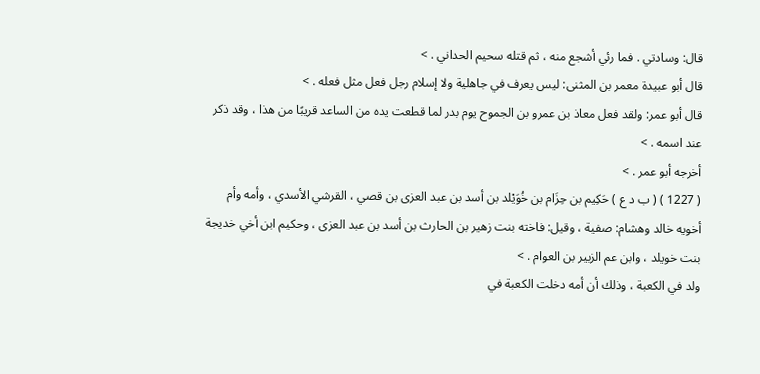قال: وسادتي . فما رئي أشجع منه ، ثم قتله سحيم الحداني . >
قال أبو عبيدة معمر بن المثنى: ليس يعرف في جاهلية ولا إسلام رجل فعل مثل فعله . >
قال أبو عمر: ولقد فعل معاذ بن عمرو بن الجموح يوم بدر لما قطعت يده من الساعد قريبًا من هذا ، وقد ذكر عند اسمه . >
أخرجه أبو عمر . >
( 1227 ) ( ب د ع ) حَكِيم بن حِزَام بن خُوَيْلد بن أسد بن عبد العزى بن قصي ، القرشي الأسدي ، وأمه وأم أخويه خالد وهشام: صفية ، وقيل: فاخته بنت زهير بن الحارث بن أسد بن عبد العزى ، وحكيم ابن أخي خديجة بنت خويلد ، وابن عم الزبير بن العوام . >
ولد في الكعبة ، وذلك أن أمه دخلت الكعبة في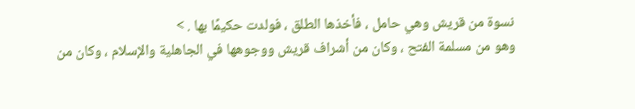نسوة من قريش وهي حامل ، فأخذها الطلق ، فولدت حكيمًا بها . >
وهو من مسلمة الفتح ، وكان من أشراف قريش ووجوهها في الجاهلية والإسلام ، وكان من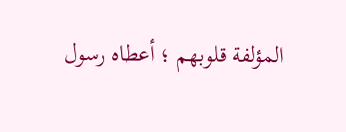المؤلفة قلوبهم ؛ أعطاه رسول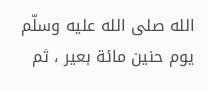الله صلى الله عليه وسلّم يوم حنين مائة بعير ، ثم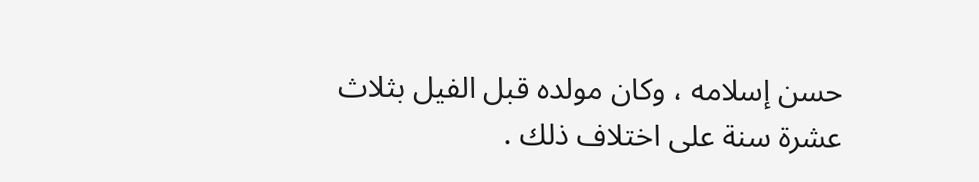حسن إسلامه ، وكان مولده قبل الفيل بثلاث عشرة سنة على اختلاف ذلك .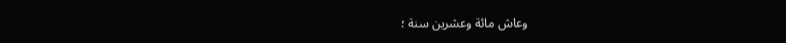وعاش مائة وعشرين سنة ؛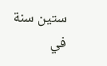ستين سنة في